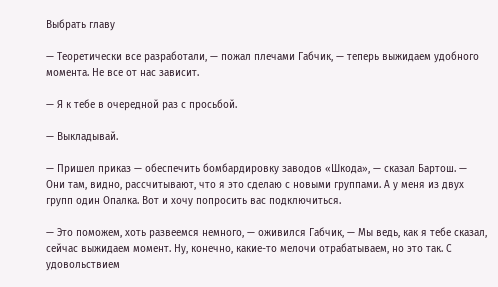Выбрать главу

— Теоретически все разработали, — пожал плечами Габчик, — теперь выжидаем удобного момента. Не все от нас зависит.

— Я к тебе в очередной раз с просьбой.

— Выкладывай.

— Пришел приказ — обеспечить бомбардировку заводов «Шкода», — сказал Бартош. — Они там, видно, рассчитывают, что я это сделаю с новыми группами. А у меня из двух групп один Опалка. Вот и хочу попросить вас подключиться.

— Это поможем, хоть развеемся немного, — оживился Габчик, — Мы ведь, как я тебе сказал, сейчас выжидаем момент. Ну, конечно, какие-то мелочи отрабатываем, но это так. С удовольствием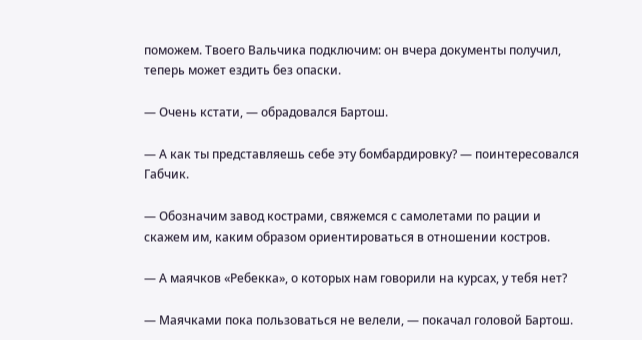поможем. Твоего Вальчика подключим: он вчера документы получил, теперь может ездить без опаски.

— Очень кстати, — обрадовался Бартош.

— А как ты представляешь себе эту бомбардировку? — поинтересовался Габчик.

— Обозначим завод кострами, свяжемся с самолетами по рации и скажем им, каким образом ориентироваться в отношении костров.

— А маячков «Ребекка», о которых нам говорили на курсах, у тебя нет?

— Маячками пока пользоваться не велели, — покачал головой Бартош.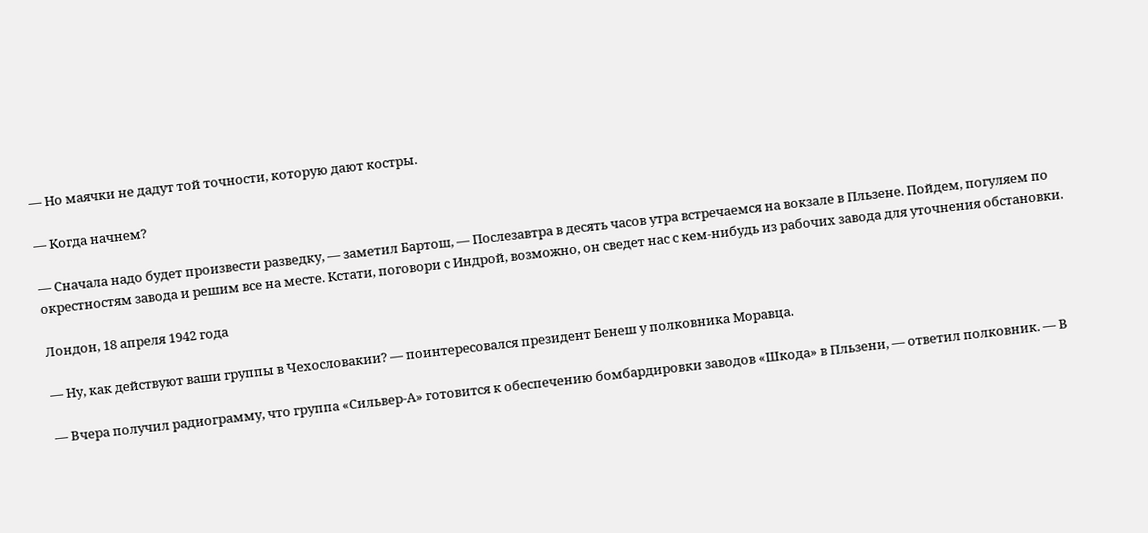— Но маячки не дадут той точности, которую дают костры.

— Когда начнем?

— Сначала надо будет произвести разведку, — заметил Бартош, — Послезавтра в десять часов утра встречаемся на вокзале в Пльзене. Пойдем, погуляем по окрестностям завода и решим все на месте. Кстати, поговори с Индрой, возможно, он сведет нас с кем-нибудь из рабочих завода для уточнения обстановки.

Лондон, 18 апреля 1942 года

— Ну, как действуют ваши группы в Чехословакии? — поинтересовался президент Бенеш у полковника Моравца.

— Вчера получил радиограмму, что группа «Сильвер-А» готовится к обеспечению бомбардировки заводов «Шкода» в Пльзени, — ответил полковник. — В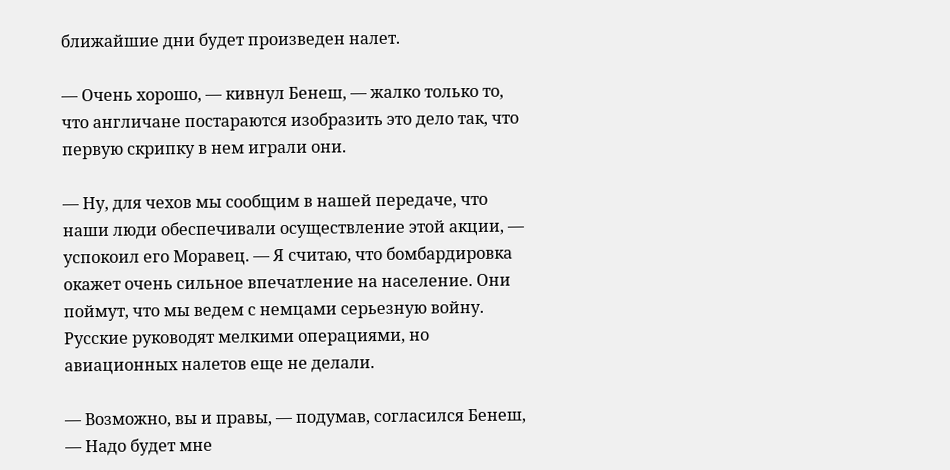ближайшие дни будет произведен налет.

— Очень хорошо, — кивнул Бенеш, — жалко только то, что англичане постараются изобразить это дело так, что первую скрипку в нем играли они.

— Ну, для чехов мы сообщим в нашей передаче, что наши люди обеспечивали осуществление этой акции, — успокоил его Моравец. — Я считаю, что бомбардировка окажет очень сильное впечатление на население. Они поймут, что мы ведем с немцами серьезную войну. Русские руководят мелкими операциями, но авиационных налетов еще не делали.

— Возможно, вы и правы, — подумав, согласился Бенеш, — Надо будет мне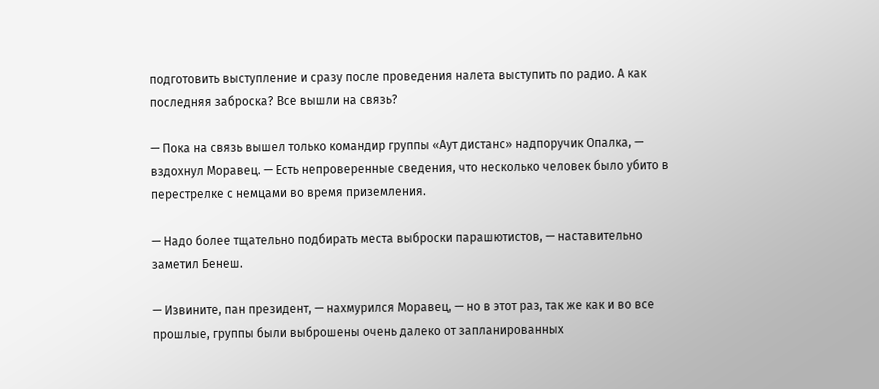подготовить выступление и сразу после проведения налета выступить по радио. А как последняя заброска? Все вышли на связь?

— Пока на связь вышел только командир группы «Аут дистанс» надпоручик Опалка, — вздохнул Моравец. — Есть непроверенные сведения, что несколько человек было убито в перестрелке с немцами во время приземления.

— Надо более тщательно подбирать места выброски парашютистов, — наставительно заметил Бенеш.

— Извините, пан президент, — нахмурился Моравец, — но в этот раз, так же как и во все прошлые, группы были выброшены очень далеко от запланированных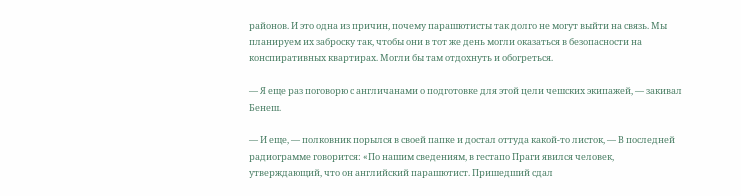районов. И это одна из причин, почему парашютисты так долго не могут выйти на связь. Мы планируем их заброску так, чтобы они в тот же день могли оказаться в безопасности на конспиративных квартирах. Могли бы там отдохнуть и обогреться.

— Я еще раз поговорю с англичанами о подготовке для этой цели чешских экипажей, — закивал Бенеш.

— И еще, — полковник порылся в своей папке и достал оттуда какой-то листок, — В последней радиограмме говорится: «По нашим сведениям, в гестапо Праги явился человек, утверждающий, что он английский парашютист. Пришедший сдал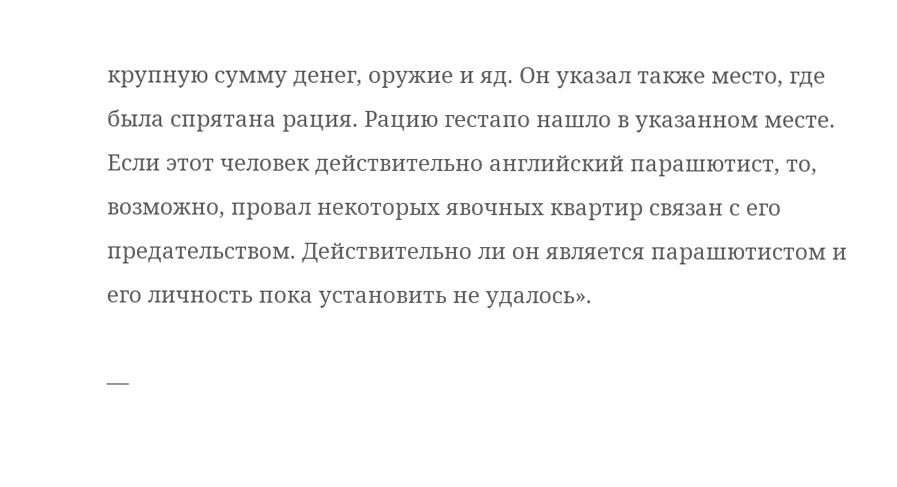крупную сумму денег, оружие и яд. Он указал также место, где была спрятана рация. Рацию гестапо нашло в указанном месте. Если этот человек действительно английский парашютист, то, возможно, провал некоторых явочных квартир связан с его предательством. Действительно ли он является парашютистом и его личность пока установить не удалось».

—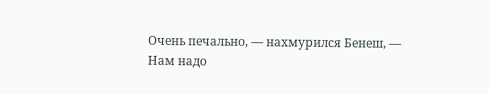Очень печально, — нахмурился Бенеш, — Нам надо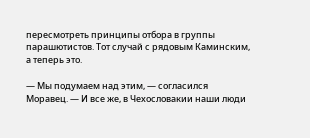пересмотреть принципы отбора в группы парашютистов. Тот случай с рядовым Каминским, а теперь это.

— Мы подумаем над этим, — согласился Моравец. — И все же, в Чехословакии наши люди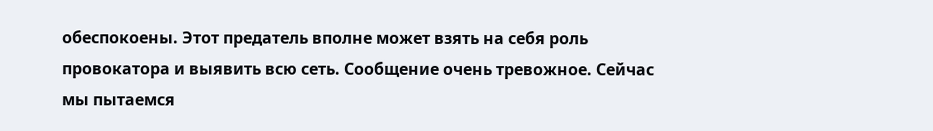обеспокоены. Этот предатель вполне может взять на себя роль провокатора и выявить всю сеть. Сообщение очень тревожное. Сейчас мы пытаемся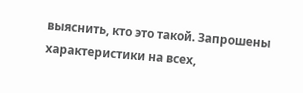выяснить, кто это такой. Запрошены характеристики на всех,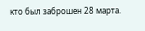кто был заброшен 28 марта.